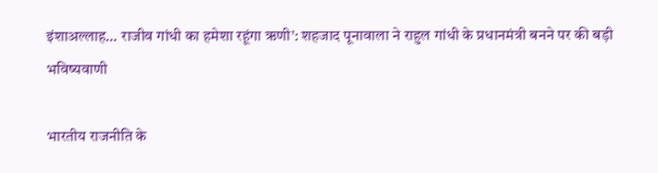इंशाअल्लाह… राजीव गांधी का हमेशा रहूंगा ऋणी’: शहजाद पूनावाला ने राहुल गांधी के प्रधानमंत्री बनने पर की बड़ी भविष्यवाणी

भारतीय राजनीति के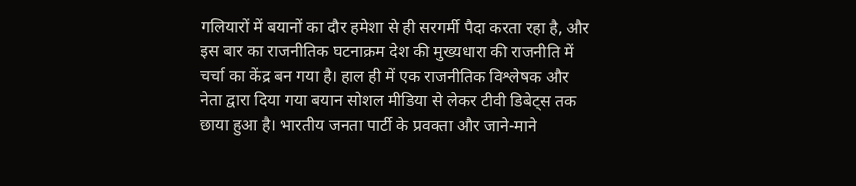गलियारों में बयानों का दौर हमेशा से ही सरगर्मी पैदा करता रहा है, और इस बार का राजनीतिक घटनाक्रम देश की मुख्यधारा की राजनीति में चर्चा का केंद्र बन गया है। हाल ही में एक राजनीतिक विश्लेषक और नेता द्वारा दिया गया बयान सोशल मीडिया से लेकर टीवी डिबेट्स तक छाया हुआ है। भारतीय जनता पार्टी के प्रवक्ता और जाने-माने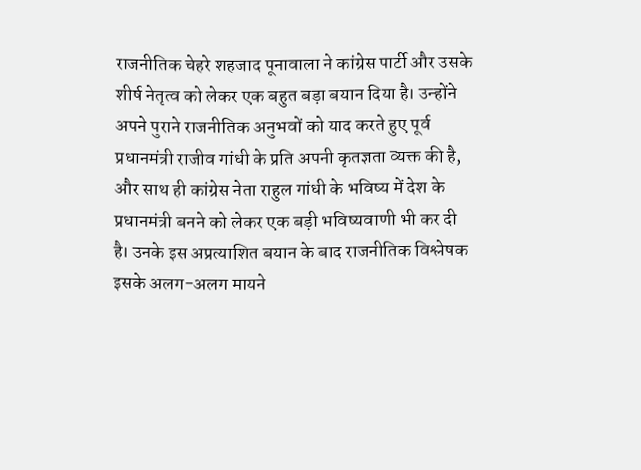राजनीतिक चेहरे शहजाद पूनावाला ने कांग्रेस पार्टी और उसके शीर्ष नेतृत्व को लेकर एक बहुत बड़ा बयान दिया है। उन्होंने अपने पुराने राजनीतिक अनुभवों को याद करते हुए पूर्व प्रधानमंत्री राजीव गांधी के प्रति अपनी कृतज्ञता व्यक्त की है, और साथ ही कांग्रेस नेता राहुल गांधी के भविष्य में देश के प्रधानमंत्री बनने को लेकर एक बड़ी भविष्यवाणी भी कर दी है। उनके इस अप्रत्याशित बयान के बाद राजनीतिक विश्लेषक इसके अलग-अलग मायने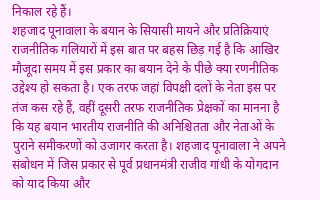निकाल रहे हैं।
शहजाद पूनावाला के बयान के सियासी मायने और प्रतिक्रियाएं
राजनीतिक गलियारों में इस बात पर बहस छिड़ गई है कि आखिर मौजूदा समय में इस प्रकार का बयान देने के पीछे क्या रणनीतिक उद्देश्य हो सकता है। एक तरफ जहां विपक्षी दलों के नेता इस पर तंज कस रहे हैं, वहीं दूसरी तरफ राजनीतिक प्रेक्षकों का मानना है कि यह बयान भारतीय राजनीति की अनिश्चितता और नेताओं के पुराने समीकरणों को उजागर करता है। शहजाद पूनावाला ने अपने संबोधन में जिस प्रकार से पूर्व प्रधानमंत्री राजीव गांधी के योगदान को याद किया और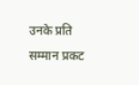उनके प्रति सम्मान प्रकट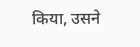किया, उसने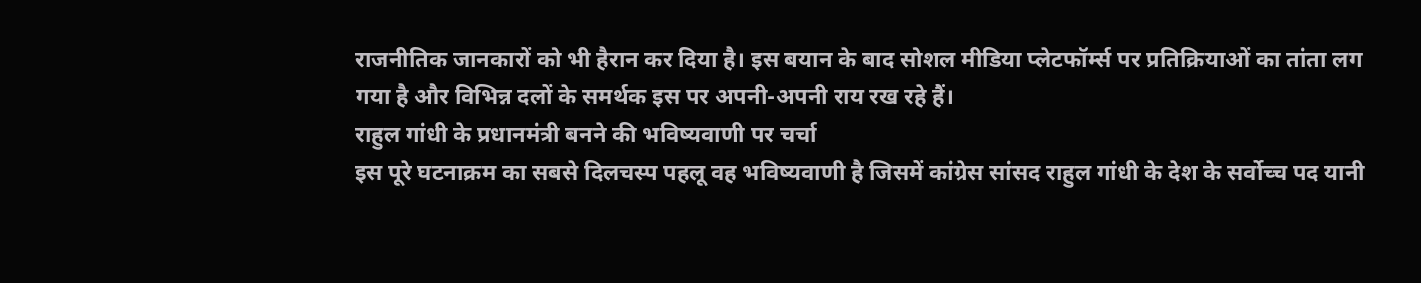राजनीतिक जानकारों को भी हैरान कर दिया है। इस बयान के बाद सोशल मीडिया प्लेटफॉर्म्स पर प्रतिक्रियाओं का तांता लग गया है और विभिन्न दलों के समर्थक इस पर अपनी-अपनी राय रख रहे हैं।
राहुल गांधी के प्रधानमंत्री बनने की भविष्यवाणी पर चर्चा
इस पूरे घटनाक्रम का सबसे दिलचस्प पहलू वह भविष्यवाणी है जिसमें कांग्रेस सांसद राहुल गांधी के देश के सर्वोच्च पद यानी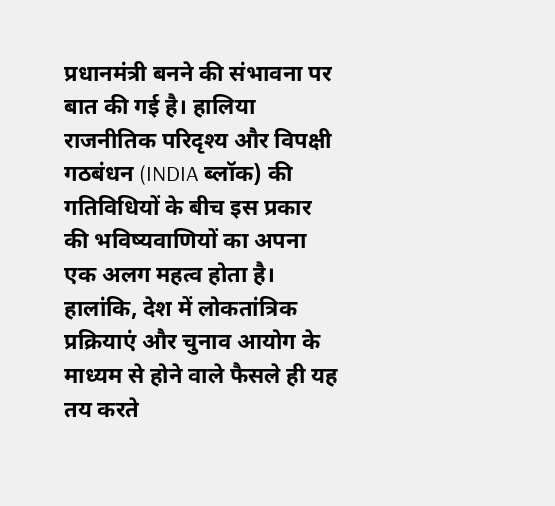प्रधानमंत्री बनने की संभावना पर बात की गई है। हालिया राजनीतिक परिदृश्य और विपक्षी गठबंधन (INDIA ब्लॉक) की गतिविधियों के बीच इस प्रकार की भविष्यवाणियों का अपना एक अलग महत्व होता है। हालांकि, देश में लोकतांत्रिक प्रक्रियाएं और चुनाव आयोग के माध्यम से होने वाले फैसले ही यह तय करते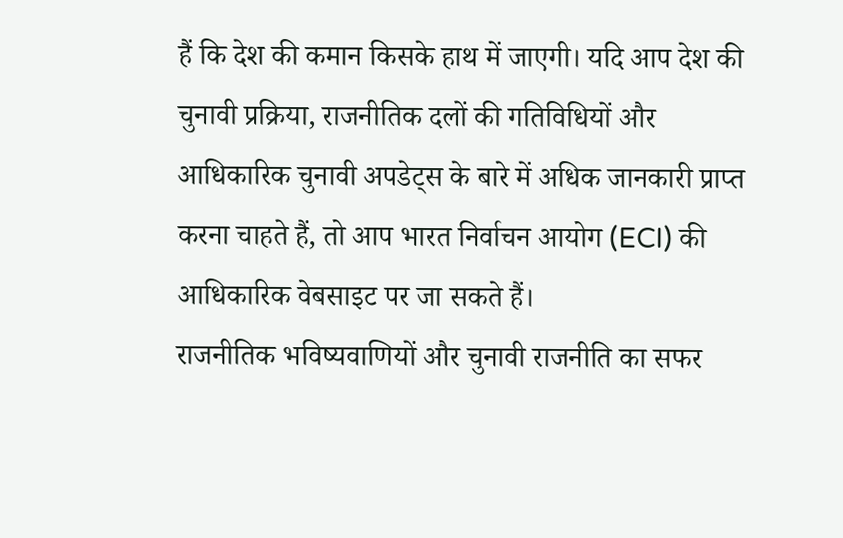हैं कि देश की कमान किसके हाथ में जाएगी। यदि आप देश की चुनावी प्रक्रिया, राजनीतिक दलों की गतिविधियों और आधिकारिक चुनावी अपडेट्स के बारे में अधिक जानकारी प्राप्त करना चाहते हैं, तो आप भारत निर्वाचन आयोग (ECI) की आधिकारिक वेबसाइट पर जा सकते हैं।
राजनीतिक भविष्यवाणियों और चुनावी राजनीति का सफर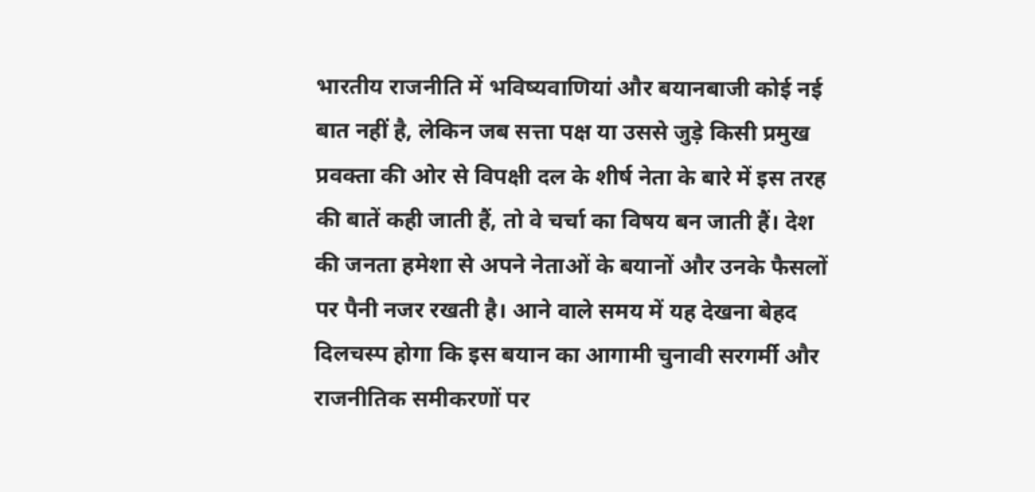भारतीय राजनीति में भविष्यवाणियां और बयानबाजी कोई नई बात नहीं है, लेकिन जब सत्ता पक्ष या उससे जुड़े किसी प्रमुख प्रवक्ता की ओर से विपक्षी दल के शीर्ष नेता के बारे में इस तरह की बातें कही जाती हैं, तो वे चर्चा का विषय बन जाती हैं। देश की जनता हमेशा से अपने नेताओं के बयानों और उनके फैसलों पर पैनी नजर रखती है। आने वाले समय में यह देखना बेहद दिलचस्प होगा कि इस बयान का आगामी चुनावी सरगर्मी और राजनीतिक समीकरणों पर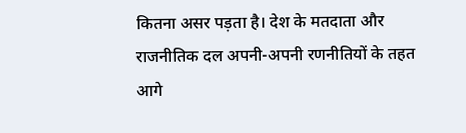कितना असर पड़ता है। देश के मतदाता और राजनीतिक दल अपनी-अपनी रणनीतियों के तहत आगे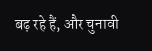बढ़ रहे हैं, और चुनावी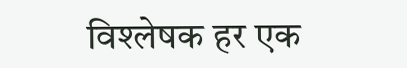विश्लेषक हर एक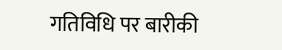गतिविधि पर बारीकी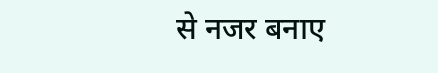से नजर बनाए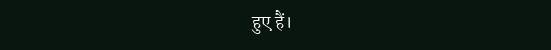हुए हैं।